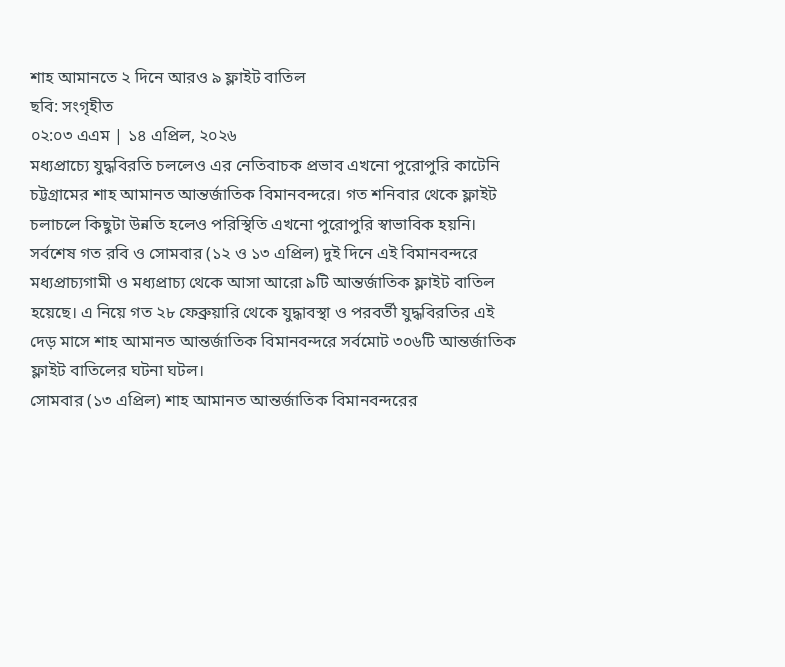শাহ আমানতে ২ দিনে আরও ৯ ফ্লাইট বাতিল
ছবি: সংগৃহীত
০২:০৩ এএম | ১৪ এপ্রিল, ২০২৬
মধ্যপ্রাচ্যে যুদ্ধবিরতি চললেও এর নেতিবাচক প্রভাব এখনো পুরোপুরি কাটেনি চট্টগ্রামের শাহ আমানত আন্তর্জাতিক বিমানবন্দরে। গত শনিবার থেকে ফ্লাইট চলাচলে কিছুটা উন্নতি হলেও পরিস্থিতি এখনো পুরোপুরি স্বাভাবিক হয়নি। সর্বশেষ গত রবি ও সোমবার (১২ ও ১৩ এপ্রিল) দুই দিনে এই বিমানবন্দরে মধ্যপ্রাচ্যগামী ও মধ্যপ্রাচ্য থেকে আসা আরো ৯টি আন্তর্জাতিক ফ্লাইট বাতিল হয়েছে। এ নিয়ে গত ২৮ ফেব্রুয়ারি থেকে যুদ্ধাবস্থা ও পরবর্তী যুদ্ধবিরতির এই দেড় মাসে শাহ আমানত আন্তর্জাতিক বিমানবন্দরে সর্বমোট ৩০৬টি আন্তর্জাতিক ফ্লাইট বাতিলের ঘটনা ঘটল।
সোমবার (১৩ এপ্রিল) শাহ আমানত আন্তর্জাতিক বিমানবন্দরের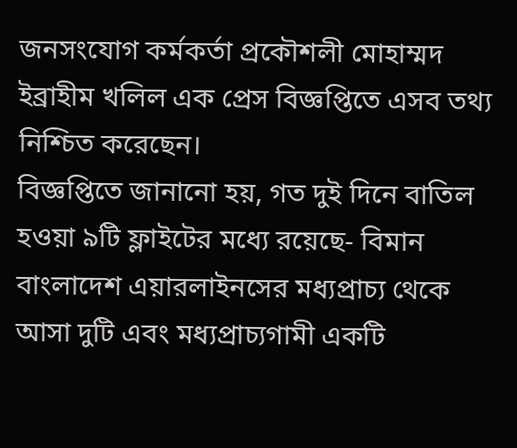জনসংযোগ কর্মকর্তা প্রকৌশলী মোহাম্মদ ইব্রাহীম খলিল এক প্রেস বিজ্ঞপ্তিতে এসব তথ্য নিশ্চিত করেছেন।
বিজ্ঞপ্তিতে জানানো হয়, গত দুই দিনে বাতিল হওয়া ৯টি ফ্লাইটের মধ্যে রয়েছে- বিমান বাংলাদেশ এয়ারলাইনসের মধ্যপ্রাচ্য থেকে আসা দুটি এবং মধ্যপ্রাচ্যগামী একটি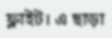ফ্লাইট। এ ছাড়া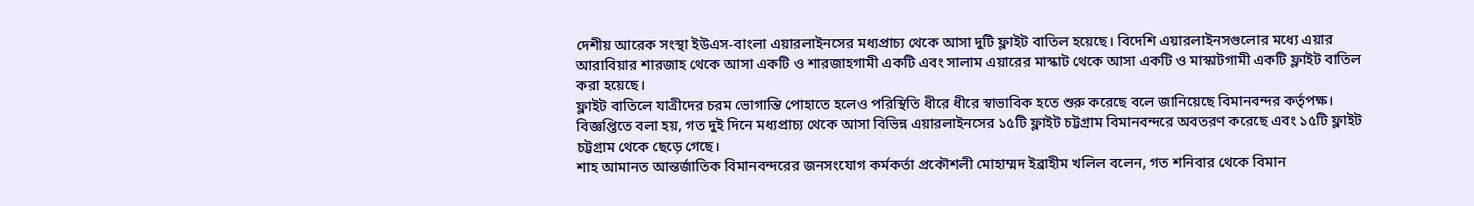দেশীয় আরেক সংস্থা ইউএস-বাংলা এয়ারলাইনসের মধ্যপ্রাচ্য থেকে আসা দুটি ফ্লাইট বাতিল হয়েছে। বিদেশি এয়ারলাইনসগুলোর মধ্যে এয়ার আরাবিয়ার শারজাহ থেকে আসা একটি ও শারজাহগামী একটি এবং সালাম এয়ারের মাস্কাট থেকে আসা একটি ও মাস্কাটগামী একটি ফ্লাইট বাতিল করা হয়েছে।
ফ্লাইট বাতিলে যাত্রীদের চরম ভোগান্তি পোহাতে হলেও পরিস্থিতি ধীরে ধীরে স্বাভাবিক হতে শুরু করেছে বলে জানিয়েছে বিমানবন্দর কর্তৃপক্ষ। বিজ্ঞপ্তিতে বলা হয়, গত দুই দিনে মধ্যপ্রাচ্য থেকে আসা বিভিন্ন এয়ারলাইনসের ১৫টি ফ্লাইট চট্টগ্রাম বিমানবন্দরে অবতরণ করেছে এবং ১৫টি ফ্লাইট চট্টগ্রাম থেকে ছেড়ে গেছে।
শাহ আমানত আন্তর্জাতিক বিমানবন্দরের জনসংযোগ কর্মকর্তা প্রকৌশলী মোহাম্মদ ইব্রাহীম খলিল বলেন, গত শনিবার থেকে বিমান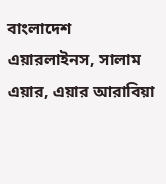বাংলাদেশ এয়ারলাইনস, সালাম এয়ার, এয়ার আরাবিয়া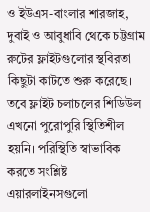ও ইউএস-বাংলার শারজাহ, দুবাই ও আবুধাবি থেকে চট্টগ্রাম রুটের ফ্লাইটগুলোর স্থবিরতা কিছুটা কাটতে শুরু করেছে। তবে ফ্লাইট চলাচলের শিডিউল এখনো পুরোপুরি স্থিতিশীল হয়নি। পরিস্থিতি স্বাভাবিক করতে সংশ্লিষ্ট এয়ারলাইনসগুলো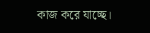কাজ করে যাচ্ছে।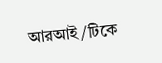আরআই/টিকে